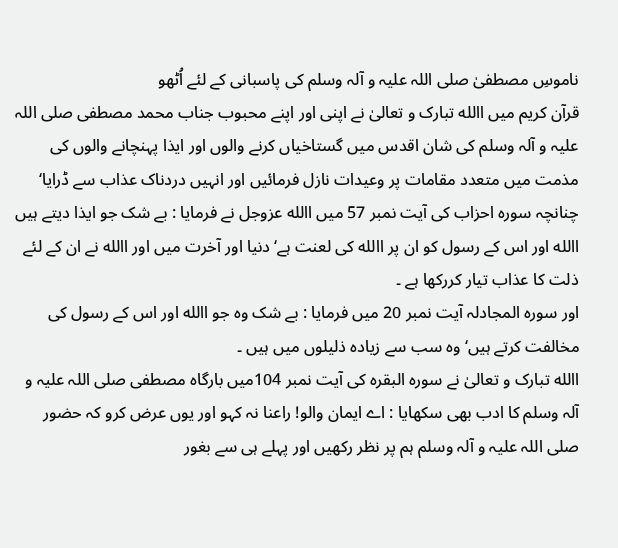ناموسِ مصطفیٰ صلی اللہ علیہ و آلہ وسلم کی پاسبانی کے لئے اُٹھو
قرآن کریم میں االله تبارک و تعالیٰ نے اپنی اور اپنے محبوب جناب محمد مصطفی صلی اللہ علیہ و آلہ وسلم کی شان اقدس میں گستاخیاں کرنے والوں اور ایذا پہنچانے والوں کی مذمت میں متعدد مقامات پر وعیدات نازل فرمائیں اور انہیں دردناک عذاب سے ڈرایا‘ چنانچہ سورہ احزاب کی آیت نمبر 57 میں االله عزوجل نے فرمایا : بے شک جو ایذا دیتے ہیں االله اور اس کے رسول کو ان پر االله کی لعنت ہے‘ دنیا اور آخرت میں اور االله نے ان کے لئے ذلت کا عذاب تیار کررکھا ہے ۔
اور سورہ المجادلہ آیت نمبر 20 میں فرمایا : بے شک وہ جو االله اور اس کے رسول کی مخالفت کرتے ہیں‘ وہ سب سے زیادہ ذلیلوں میں ہیں ۔
االله تبارک و تعالیٰ نے سورہ البقرہ کی آیت نمبر 104میں بارگاہ مصطفی صلی اللہ علیہ و آلہ وسلم کا ادب بھی سکھایا : اے ایمان والو! راعنا نہ کہو اور یوں عرض کرو کہ حضور صلی اللہ علیہ و آلہ وسلم ہم پر نظر رکھیں اور پہلے ہی سے بغور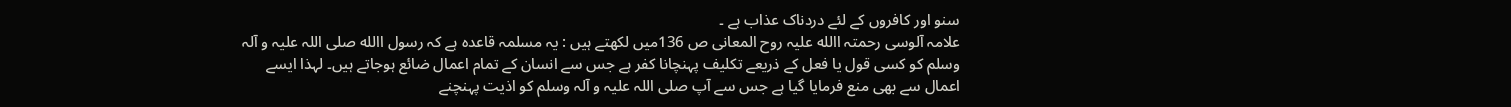سنو اور کافروں کے لئے دردناک عذاب ہے ۔
علامہ آلوسی رحمتہ االله علیہ روح المعانی ص 136میں لکھتے ہیں : یہ مسلمہ قاعدہ ہے کہ رسول االله صلی اللہ علیہ و آلہ وسلم کو کسی قول یا فعل کے ذریعے تکلیف پہنچانا کفر ہے جس سے انسان کے تمام اعمال ضائع ہوجاتے ہیں۔ لہذا ایسے اعمال سے بھی منع فرمایا گیا ہے جس سے آپ صلی اللہ علیہ و آلہ وسلم کو اذیت پہنچنے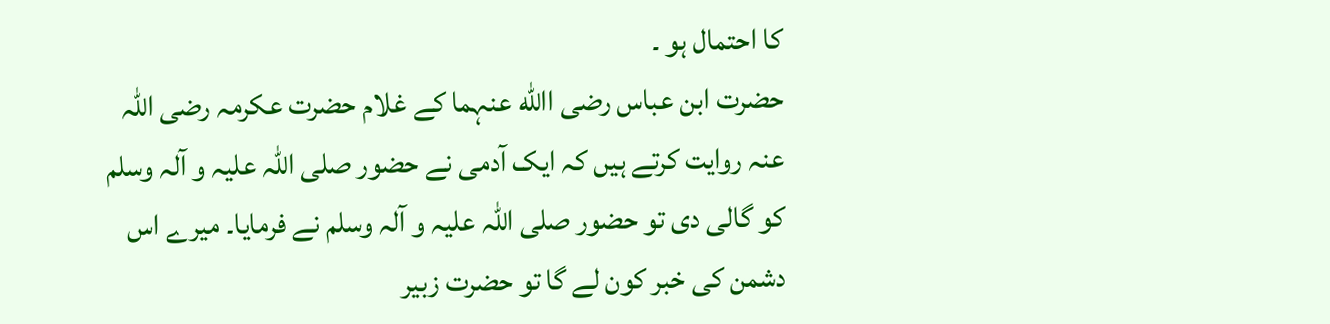کا احتمال ہو ۔
حضرت ابن عباس رضی االله عنہما کے غلام حضرت عکرمہ رضی اللہ عنہ روایت کرتے ہیں کہ ایک آدمی نے حضور صلی اللہ علیہ و آلہ وسلم کو گالی دی تو حضور صلی اللہ علیہ و آلہ وسلم نے فرمایا۔ میرے اس دشمن کی خبر کون لے گا تو حضرت زبیر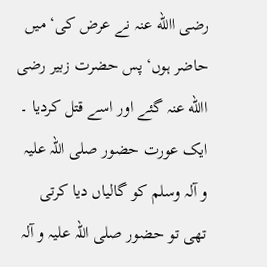رضی االله عنہ نے عرض کی‘ میں حاضر ہوں‘ پس حضرت زبیر رضی االله عنہ گئے اور اسے قتل کردیا ۔
ایک عورت حضور صلی اللہ علیہ و آلہ وسلم کو گالیاں دیا کرتی تھی تو حضور صلی اللہ علیہ و آلہ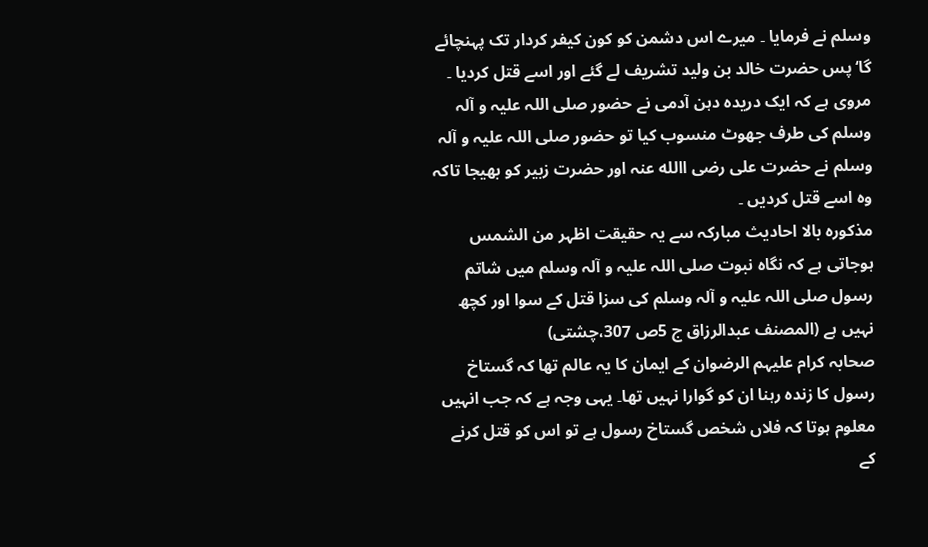وسلم نے فرمایا ۔ میرے اس دشمن کو کون کیفر کردار تک پہنچائے گا‘ پس حضرت خالد بن ولید تشریف لے گئے اور اسے قتل کردیا ۔
مروی ہے کہ ایک دریدہ دہن آدمی نے حضور صلی اللہ علیہ و آلہ وسلم کی طرف جھوٹ منسوب کیا تو حضور صلی اللہ علیہ و آلہ وسلم نے حضرت علی رضی االله عنہ اور حضرت زبیر کو بھیجا تاکہ وہ اسے قتل کردیں ۔
مذکورہ بالا احادیث مبارکہ سے یہ حقیقت اظہر من الشمس ہوجاتی ہے کہ نگاہ نبوت صلی اللہ علیہ و آلہ وسلم میں شاتم رسول صلی اللہ علیہ و آلہ وسلم کی سزا قتل کے سوا اور کچھ نہیں ہے (المصنف عبدالرزاق ج 5ص 307،چشتی)
صحابہ کرام علیہم الرضوان کے ایمان کا یہ عالم تھا کہ گستاخ رسول کا زندہ رہنا ان کو گوارا نہیں تھا۔ یہی وجہ ہے کہ جب انہیں معلوم ہوتا کہ فلاں شخص گستاخ رسول ہے تو اس کو قتل کرنے کے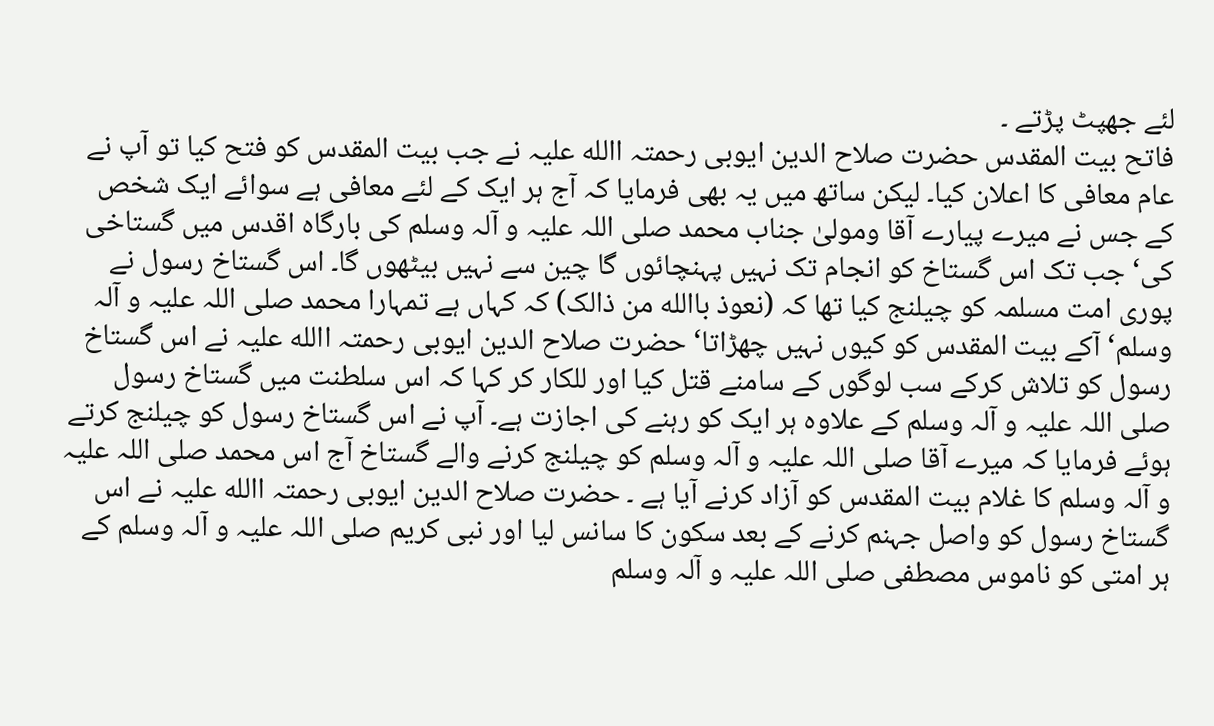لئے جھپٹ پڑتے ۔
فاتح بیت المقدس حضرت صلاح الدین ایوبی رحمتہ االله علیہ نے جب بیت المقدس کو فتح کیا تو آپ نے عام معافی کا اعلان کیا۔ لیکن ساتھ میں یہ بھی فرمایا کہ آج ہر ایک کے لئے معافی ہے سوائے ایک شخص کے جس نے میرے پیارے آقا ومولیٰ جناب محمد صلی اللہ علیہ و آلہ وسلم کی بارگاہ اقدس میں گستاخی کی‘ جب تک اس گستاخ کو انجام تک نہیں پہنچائوں گا چین سے نہیں بیٹھوں گا۔ اس گستاخ رسول نے پوری امت مسلمہ کو چیلنج کیا تھا کہ (نعوذ باالله من ذالک) کہ کہاں ہے تمہارا محمد صلی اللہ علیہ و آلہ وسلم‘ آکے بیت المقدس کو کیوں نہیں چھڑاتا‘ حضرت صلاح الدین ایوبی رحمتہ االله علیہ نے اس گستاخ رسول کو تلاش کرکے سب لوگوں کے سامنے قتل کیا اور للکار کر کہا کہ اس سلطنت میں گستاخ رسول صلی اللہ علیہ و آلہ وسلم کے علاوہ ہر ایک کو رہنے کی اجازت ہے۔ آپ نے اس گستاخ رسول کو چیلنج کرتے ہوئے فرمایا کہ میرے آقا صلی اللہ علیہ و آلہ وسلم کو چیلنج کرنے والے گستاخ آج اس محمد صلی اللہ علیہ و آلہ وسلم کا غلام بیت المقدس کو آزاد کرنے آیا ہے ۔ حضرت صلاح الدین ایوبی رحمتہ االله علیہ نے اس گستاخ رسول کو واصل جہنم کرنے کے بعد سکون کا سانس لیا اور نبی کریم صلی اللہ علیہ و آلہ وسلم کے ہر امتی کو ناموس مصطفی صلی اللہ علیہ و آلہ وسلم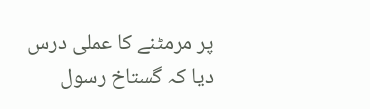پر مرمٹنے کا عملی درس دیا کہ گستاخ رسول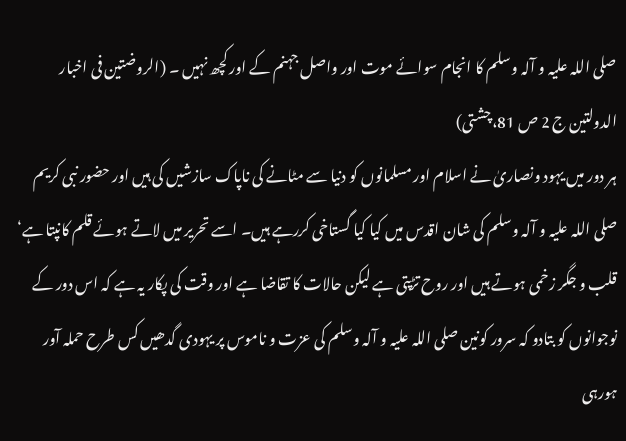صلی اللہ علیہ و آلہ وسلم کا انجام سوائے موت اور واصل جہنم کے اور کچھ نہیں ۔ (الروضتین فی اخبار الدولتین ج 2 ص 81،چشتی)
ہر دور میں یہود ونصاریٰ نے اسلام اور مسلمانوں کو دنیا سے مٹانے کی ناپاک سازشیں کی ہیں اور حضور نبی کریم صلی اللہ علیہ و آلہ وسلم کی شان اقدس میں کیا کیا گستاخی کررہے ہیں۔ اسے تحریر میں لاتے ہوئے قلم کانپتا ہے‘ قلب و جگر زخمی ہوتے ہیں اور روح تڑپتی ہے لیکن حالات کا تقاضا ہے اور وقت کی پکار یہ ہے کہ اس دور کے نوجوانوں کو بتادو کہ سرور کونین صلی اللہ علیہ و آلہ وسلم کی عزت و ناموس پر یہودی گدھیں کس طرح حملہ آور ہورہی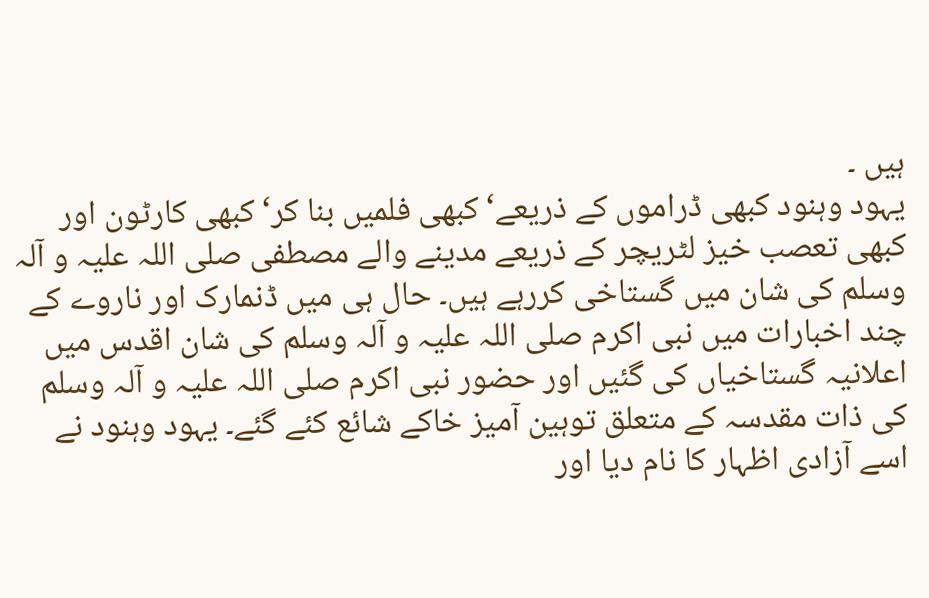ہیں ۔
یہود وہنود کبھی ڈراموں کے ذریعے‘ کبھی فلمیں بنا کر‘ کبھی کارٹون اور کبھی تعصب خیز لٹریچر کے ذریعے مدینے والے مصطفی صلی اللہ علیہ و آلہ وسلم کی شان میں گستاخی کررہے ہیں۔ حال ہی میں ڈنمارک اور ناروے کے چند اخبارات میں نبی اکرم صلی اللہ علیہ و آلہ وسلم کی شان اقدس میں اعلانیہ گستاخیاں کی گئیں اور حضور نبی اکرم صلی اللہ علیہ و آلہ وسلم کی ذات مقدسہ کے متعلق توہین آمیز خاکے شائع کئے گئے۔ یہود وہنود نے اسے آزادی اظہار کا نام دیا اور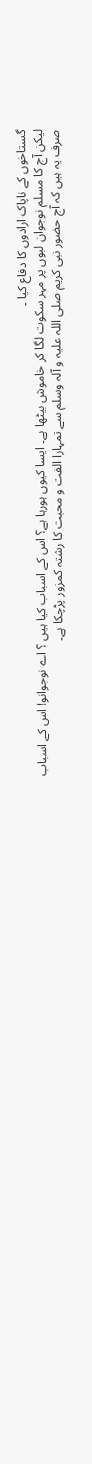گستاخوں کے ناپاک ارادوں کا دفاع کیا ۔
لیکن آج کا مسلم نوجوان لبوں پر مہر سکوت لگا کر خاموش بیٹھا ہے۔ ایسا کیوں ہورہا ہے؟ اس کے اسباب کیا ہیں ؟ اے نوجوانو! اس کے اسباب صرف یہ ہیں کہ آج حضور نبی کریم صلی اللہ علیہ و آلہ وسلم سے تمہارا الفت و محبت کا رشتہ کمزور پڑچکا ہے۔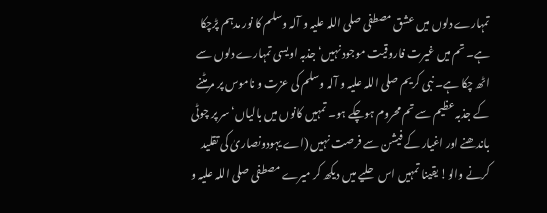تمہارے دلوں میں عشق مصطفی صلی اللہ علیہ و آلہ وسلم کا نور مدہم پڑچکا ہے۔ تم میں غیرت فاروقیت موجود نہیں‘ جذبہ اویسی تمہارے دلوں سے اٹھ چکا ہے۔ نبی کریم صلی اللہ علیہ و آلہ وسلم کی عزت و ناموس پر مرمٹنے کے جذبہ عظیم سے تم محروم ہوچکے ہو۔ تمہیں کانوں میں بالیاں‘ سر پر چوٹی باندھنے اور اغیار کے فیشن سے فرصت نہیں (اے یہودونصاریٰ کی تقلید کرنے والو! یقینا تمہیں اس حلیے میں دیکھ کر میرے مصطفی صلی اللہ علیہ و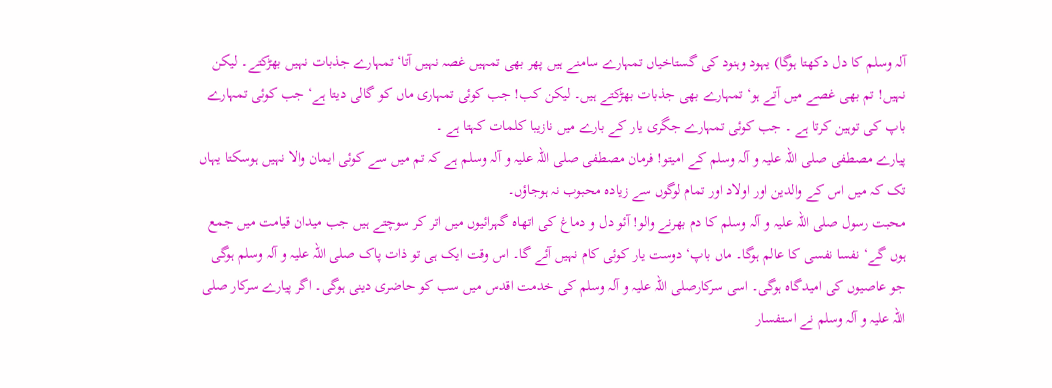آلہ وسلم کا دل دکھتا ہوگا) یہود وہنود کی گستاخیاں تمہارے سامنے ہیں پھر بھی تمہیں غصہ نہیں آتا‘ تمہارے جذبات نہیں بھڑکتے۔ لیکن نہیں! تم بھی غصے میں آتے ہو‘ تمہارے بھی جذبات بھڑکتے ہیں۔ لیکن کب! جب کوئی تمہاری ماں کو گالی دیتا ہے‘ جب کوئی تمہارے باپ کی توہین کرتا ہے ۔ جب کوئی تمہارے جگری یار کے بارے میں نازیبا کلمات کہتا ہے ۔
پیارے مصطفی صلی اللہ علیہ و آلہ وسلم کے امیتو! فرمان مصطفی صلی اللہ علیہ و آلہ وسلم ہے کہ تم میں سے کوئی ایمان والا نہیں ہوسکتا یہاں تک کہ میں اس کے والدین اور اولاد اور تمام لوگوں سے زیادہ محبوب نہ ہوجاؤں۔
محبت رسول صلی اللہ علیہ و آلہ وسلم کا دم بھرنے والو! آئو دل و دماغ کی اتھاہ گہرائیوں میں اتر کر سوچتے ہیں جب میدان قیامت میں جمع ہوں گے‘ نفسا نفسی کا عالم ہوگا۔ ماں باپ‘ دوست یار کوئی کام نہیں آئے گا۔ اس وقت ایک ہی تو ذات پاک صلی اللہ علیہ و آلہ وسلم ہوگی جو عاصیوں کی امیدگاہ ہوگی۔ اسی سرکارصلی اللہ علیہ و آلہ وسلم کی خدمت اقدس میں سب کو حاضری دینی ہوگی۔ اگر پیارے سرکار صلی اللہ علیہ و آلہ وسلم نے استفسار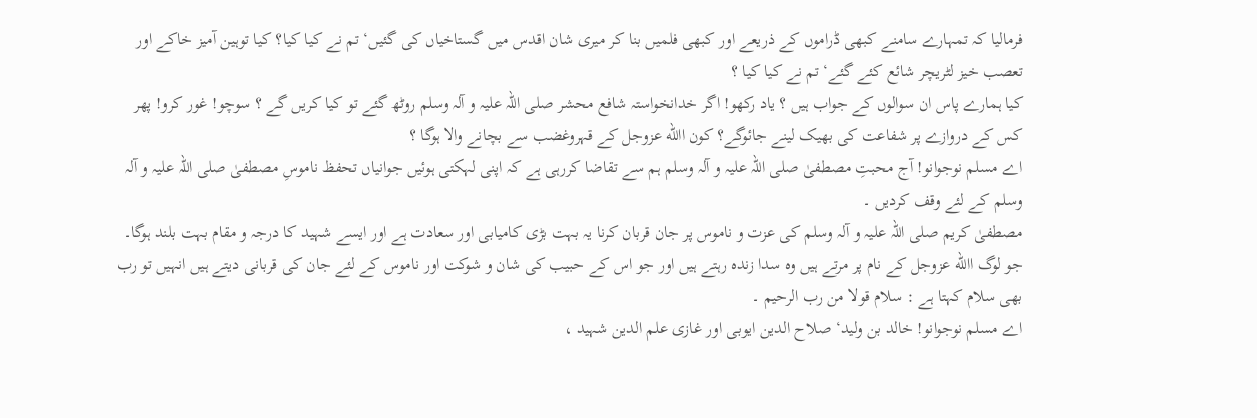فرمالیا کہ تمہارے سامنے کبھی ڈراموں کے ذریعے اور کبھی فلمیں بنا کر میری شان اقدس میں گستاخیاں کی گئیں‘ تم نے کیا کیا؟ کیا توہین آمیز خاکے اور تعصب خیز لٹریچر شائع کئے گئے‘ تم نے کیا کیا ؟
کیا ہمارے پاس ان سوالوں کے جواب ہیں ؟ یاد رکھو! اگر خدانخواستہ شافع محشر صلی اللہ علیہ و آلہ وسلم روٹھ گئے تو کیا کریں گے ؟ سوچو! غور کرو! پھر کس کے دروازے پر شفاعت کی بھیک لینے جائوگے؟ کون االله عزوجل کے قہروغضب سے بچانے والا ہوگا ؟
اے مسلم نوجوانو! آج محبتِ مصطفیٰ صلی اللہ علیہ و آلہ وسلم ہم سے تقاضا کررہی ہے کہ اپنی لہکتی ہوئیں جوانیاں تحفظ ناموسِ مصطفیٰ صلی اللہ علیہ و آلہ وسلم کے لئے وقف کردیں ۔
مصطفیٰ کریم صلی اللہ علیہ و آلہ وسلم کی عزت و ناموس پر جان قربان کرنا یہ بہت بڑی کامیابی اور سعادت ہے اور ایسے شہید کا درجہ و مقام بہت بلند ہوگا۔ جو لوگ االله عزوجل کے نام پر مرتے ہیں وہ سدا زندہ رہتے ہیں اور جو اس کے حبیب کی شان و شوکت اور ناموس کے لئے جان کی قربانی دیتے ہیں انہیں تو رب بھی سلام کہتا ہے : سلام قولا من رب الرحیم ۔
اے مسلم نوجوانو! خالد بن ولید‘ صلاح الدین ایوبی اور غازی علم الدین شہید ،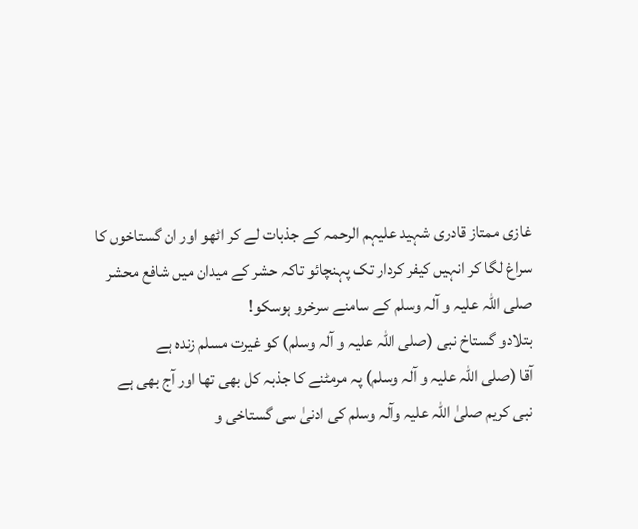غازی ممتاز قادری شہید علیہم الرحمہ کے جذبات لے کر اٹھو اور ان گستاخوں کا سراغ لگا کر انہیں کیفر کردار تک پہنچائو تاکہ حشر کے میدان میں شافع محشر صلی اللہ علیہ و آلہ وسلم کے سامنے سرخرو ہوسکو!
بتلادو گستاخ نبی (صلی اللہ علیہ و آلہ وسلم) کو غیرت مسلم زندہ ہے
آقا (صلی اللہ علیہ و آلہ وسلم) پہ مرمٹنے کا جذبہ کل بھی تھا اور آج بھی ہے
نبی کریم صلیٰ اللہ علیہ وآلہ وسلم کی ادنیٰ سی گستاخی و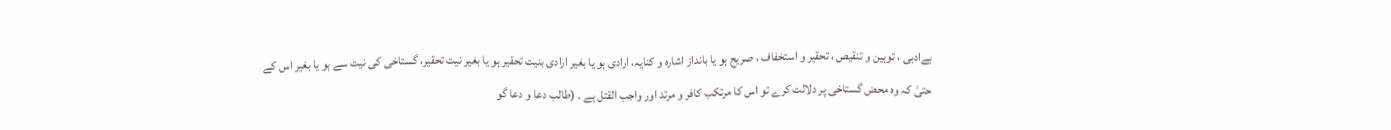بےادبی ، توہین و تنقیص ، تحقیر و استخفاف ، صریح ہو یا بانداز اشارہ و کنایہ، ارادی ہو یا بغیر ارادی بنیت تحقیر ہو یا بغیر نیت تحقیر، گستاخی کی نیت سے ہو یا بغیر اس کے حتیٰ کہ وہ محض گستاخی پر دلالت کرے تو اس کا مرتکب کافر و مرتد اور واجب القتل ہے ۔ (طالب دعا و دعا گو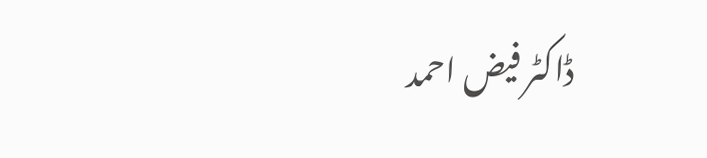ڈاکٹر فیض احمد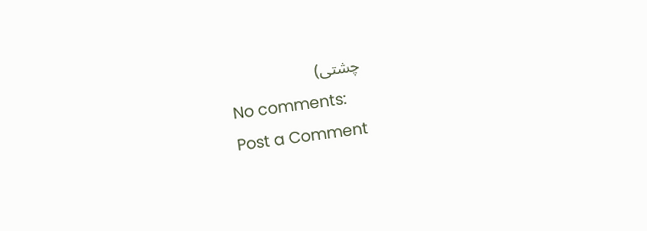چشتی)
No comments:
Post a Comment